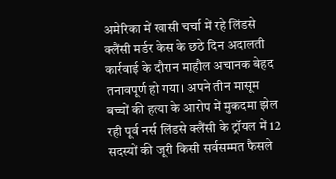अमेरिका में खासी चर्चा में रहे लिंडसे क्लैंसी मर्डर केस के छठे दिन अदालती कार्रवाई के दौरान माहौल अचानक बेहद तनावपूर्ण हो गया। अपने तीन मासूम बच्चों की हत्या के आरोप में मुकदमा झेल रही पूर्व नर्स लिंडसे क्लैंसी के ट्रॉयल में 12 सदस्यों की जूरी किसी सर्वसम्मत फैसले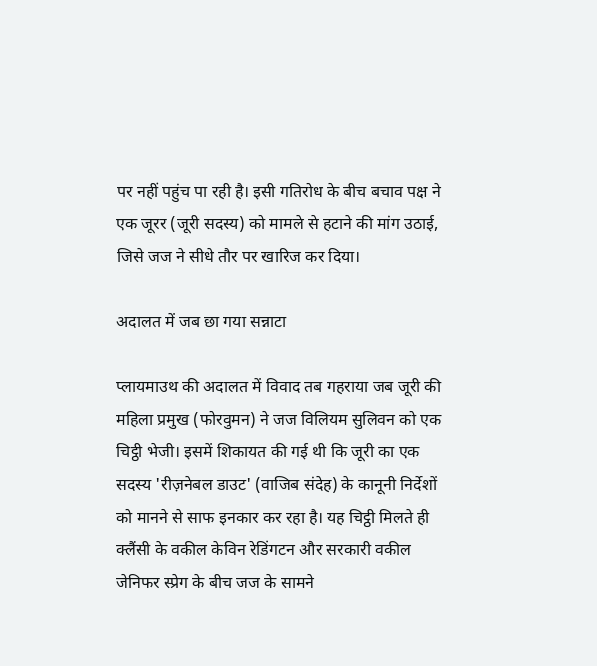पर नहीं पहुंच पा रही है। इसी गतिरोध के बीच बचाव पक्ष ने एक जूरर (जूरी सदस्य) को मामले से हटाने की मांग उठाई, जिसे जज ने सीधे तौर पर खारिज कर दिया।

अदालत में जब छा गया सन्नाटा

प्लायमाउथ की अदालत में विवाद तब गहराया जब जूरी की महिला प्रमुख (फोरवुमन) ने जज विलियम सुलिवन को एक चिट्ठी भेजी। इसमें शिकायत की गई थी कि जूरी का एक सदस्य 'रीज़नेबल डाउट' (वाजिब संदेह) के कानूनी निर्देशों को मानने से साफ इनकार कर रहा है। यह चिट्ठी मिलते ही क्लैंसी के वकील केविन रेडिंगटन और सरकारी वकील जेनिफर स्प्रेग के बीच जज के सामने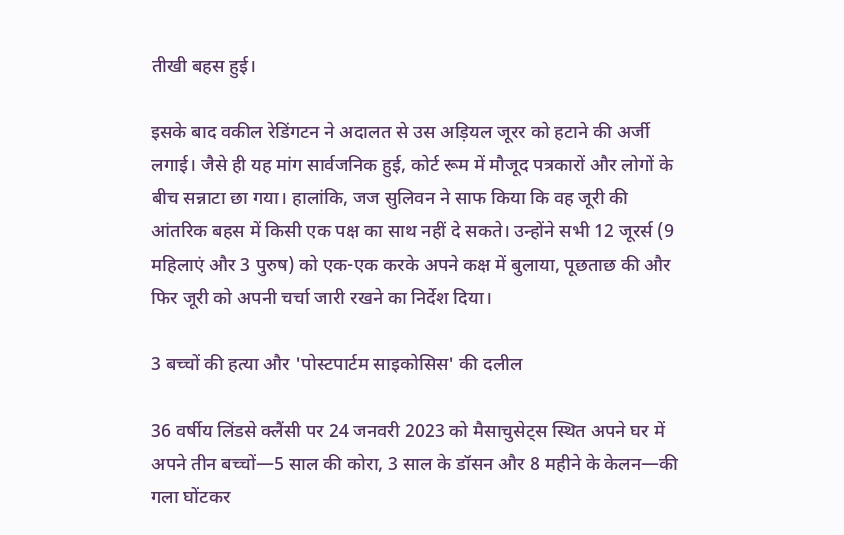तीखी बहस हुई।

इसके बाद वकील रेडिंगटन ने अदालत से उस अड़ियल जूरर को हटाने की अर्जी लगाई। जैसे ही यह मांग सार्वजनिक हुई, कोर्ट रूम में मौजूद पत्रकारों और लोगों के बीच सन्नाटा छा गया। हालांकि, जज सुलिवन ने साफ किया कि वह जूरी की आंतरिक बहस में किसी एक पक्ष का साथ नहीं दे सकते। उन्होंने सभी 12 जूरर्स (9 महिलाएं और 3 पुरुष) को एक-एक करके अपने कक्ष में बुलाया, पूछताछ की और फिर जूरी को अपनी चर्चा जारी रखने का निर्देश दिया।

3 बच्चों की हत्या और 'पोस्टपार्टम साइकोसिस' की दलील

36 वर्षीय लिंडसे क्लैंसी पर 24 जनवरी 2023 को मैसाचुसेट्स स्थित अपने घर में अपने तीन बच्चों—5 साल की कोरा, 3 साल के डॉसन और 8 महीने के केलन—की गला घोंटकर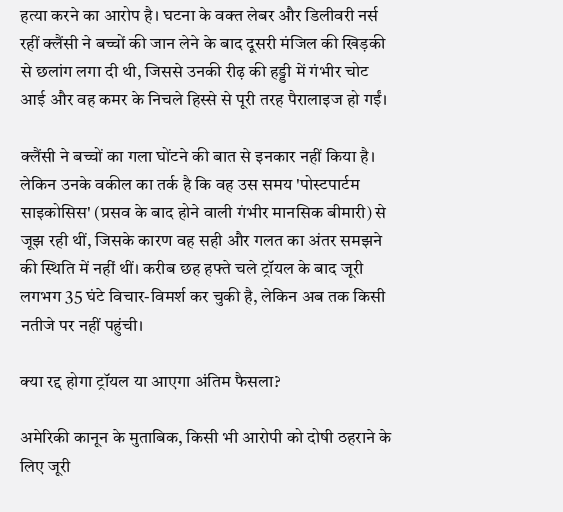हत्या करने का आरोप है। घटना के वक्त लेबर और डिलीवरी नर्स रहीं क्लैंसी ने बच्चों की जान लेने के बाद दूसरी मंजिल की खिड़की से छलांग लगा दी थी, जिससे उनकी रीढ़ की हड्डी में गंभीर चोट आई और वह कमर के निचले हिस्से से पूरी तरह पैरालाइज हो गईं।

क्लैंसी ने बच्चों का गला घोंटने की बात से इनकार नहीं किया है। लेकिन उनके वकील का तर्क है कि वह उस समय 'पोस्टपार्टम साइकोसिस' (प्रसव के बाद होने वाली गंभीर मानसिक बीमारी) से जूझ रही थीं, जिसके कारण वह सही और गलत का अंतर समझने की स्थिति में नहीं थीं। करीब छह हफ्ते चले ट्रॉयल के बाद जूरी लगभग 35 घंटे विचार-विमर्श कर चुकी है, लेकिन अब तक किसी नतीजे पर नहीं पहुंची।

क्या रद्द होगा ट्रॉयल या आएगा अंतिम फैसला?

अमेरिकी कानून के मुताबिक, किसी भी आरोपी को दोषी ठहराने के लिए जूरी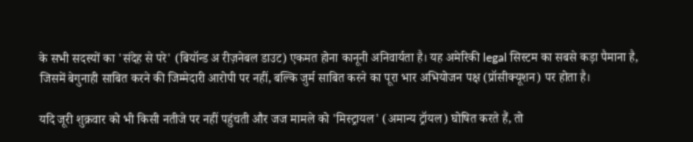के सभी सदस्यों का 'संदेह से परे' (बियॉन्ड अ रीज़नेबल डाउट) एकमत होना कानूनी अनिवार्यता है। यह अमेरिकी legal सिस्टम का सबसे कड़ा पैमाना है, जिसमें बेगुनाही साबित करने की जिम्मेदारी आरोपी पर नहीं, बल्कि जुर्म साबित करने का पूरा भार अभियोजन पक्ष (प्रॉसीक्यूशन) पर होता है।

यदि जूरी शुक्रवार को भी किसी नतीजे पर नहीं पहुंचती और जज मामले को 'मिस्ट्रायल' (अमान्य ट्रॉयल) घोषित करते हैं, तो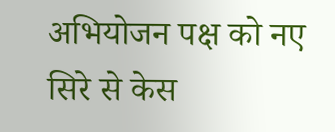अभियोजन पक्ष को नए सिरे से केस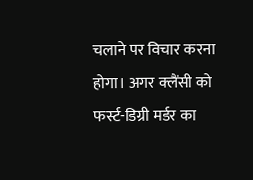चलाने पर विचार करना होगा। अगर क्लैंसी को फर्स्ट-डिग्री मर्डर का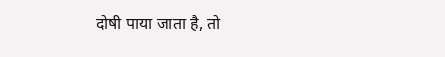दोषी पाया जाता है, तो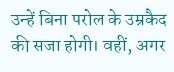उन्हें बिना परोल के उम्रकैद की सजा होगी। वहीं, अगर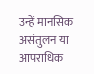उन्हें मानसिक असंतुलन या आपराधिक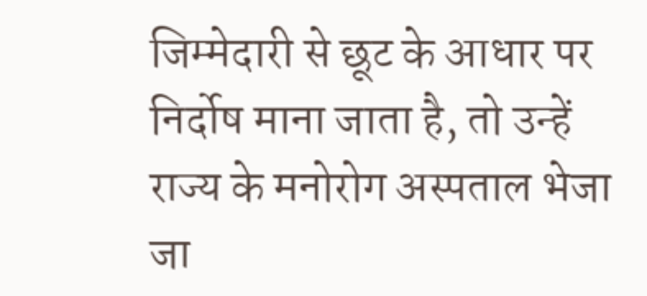जिम्मेदारी से छूट के आधार पर निर्दोष माना जाता है, तो उन्हें राज्य के मनोरोग अस्पताल भेजा जा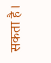सकता है।